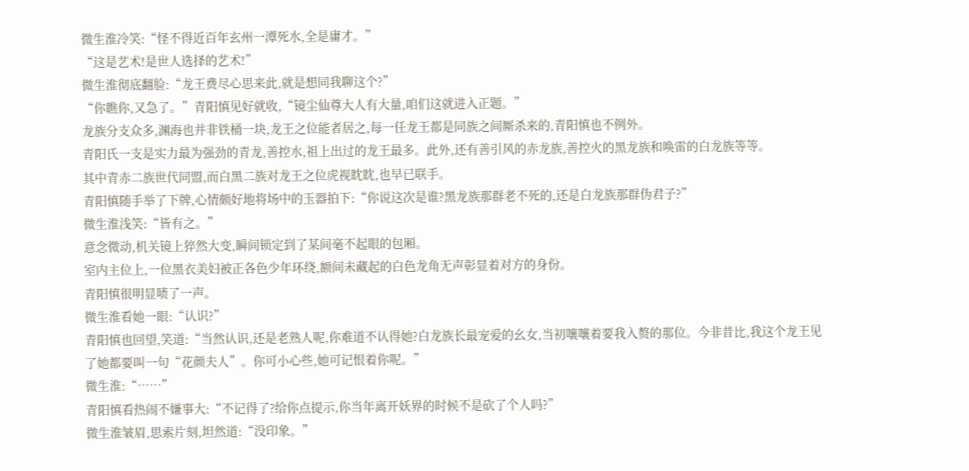微生淮冷笑:“怪不得近百年玄州一潭死水,全是庸才。”
“这是艺术!是世人选择的艺术!”
微生淮彻底翻脸:“龙王费尽心思来此,就是想同我聊这个?”
“你瞧你,又急了。”青阳慎见好就收,“镜尘仙尊大人有大量,咱们这就进入正题。”
龙族分支众多,渊海也并非铁桶一块,龙王之位能者居之,每一任龙王都是同族之间厮杀来的,青阳慎也不例外。
青阳氏一支是实力最为强劲的青龙,善控水,祖上出过的龙王最多。此外,还有善引风的赤龙族,善控火的黑龙族和唤雷的白龙族等等。
其中青赤二族世代同盟,而白黑二族对龙王之位虎视眈眈,也早已联手。
青阳慎随手举了下牌,心情颇好地将场中的玉器拍下:“你说这次是谁?黑龙族那群老不死的,还是白龙族那群伪君子?”
微生淮浅笑:“皆有之。”
意念微动,机关镜上猝然大变,瞬间锁定到了某间毫不起眼的包厢。
室内主位上,一位黑衣美妇被正各色少年环绕,额间未藏起的白色龙角无声彰显着对方的身份。
青阳慎很明显啧了一声。
微生淮看她一眼:“认识?”
青阳慎也回望,笑道:“当然认识,还是老熟人呢,你难道不认得她?白龙族长最宠爱的幺女,当初嚷嚷着要我入赘的那位。今非昔比,我这个龙王见了她都要叫一句“花颜夫人”。你可小心些,她可记恨着你呢。”
微生淮:“……”
青阳慎看热闹不嫌事大:“不记得了?给你点提示,你当年离开妖界的时候不是砍了个人吗?”
微生淮皱眉,思索片刻,坦然道:“没印象。”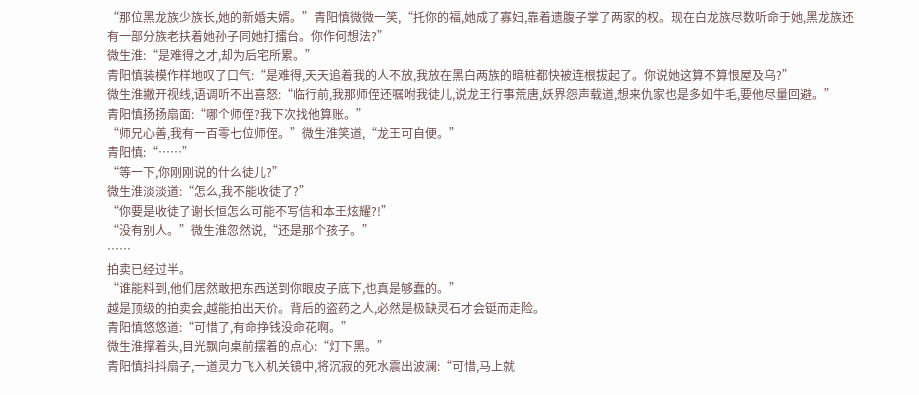“那位黑龙族少族长,她的新婚夫婿。”青阳慎微微一笑,“托你的福,她成了寡妇,靠着遗腹子掌了两家的权。现在白龙族尽数听命于她,黑龙族还有一部分族老扶着她孙子同她打擂台。你作何想法?”
微生淮:“是难得之才,却为后宅所累。”
青阳慎装模作样地叹了口气:“是难得,天天追着我的人不放,我放在黑白两族的暗桩都快被连根拔起了。你说她这算不算恨屋及乌?”
微生淮撇开视线,语调听不出喜怒:“临行前,我那师侄还嘱咐我徒儿,说龙王行事荒唐,妖界怨声载道,想来仇家也是多如牛毛,要他尽量回避。”
青阳慎扬扬扇面:“哪个师侄?我下次找他算账。”
“师兄心善,我有一百零七位师侄。”微生淮笑道,“龙王可自便。”
青阳慎:“……”
“等一下,你刚刚说的什么徒儿?”
微生淮淡淡道:“怎么,我不能收徒了?”
“你要是收徒了谢长恒怎么可能不写信和本王炫耀?!”
“没有别人。”微生淮忽然说,“还是那个孩子。”
……
拍卖已经过半。
“谁能料到,他们居然敢把东西送到你眼皮子底下,也真是够蠢的。”
越是顶级的拍卖会,越能拍出天价。背后的盗药之人,必然是极缺灵石才会铤而走险。
青阳慎悠悠道:“可惜了,有命挣钱没命花啊。”
微生淮撑着头,目光飘向桌前摆着的点心:“灯下黑。”
青阳慎抖抖扇子,一道灵力飞入机关镜中,将沉寂的死水震出波澜:“可惜,马上就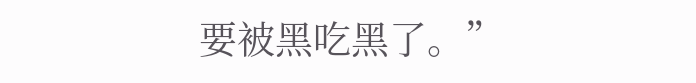要被黑吃黑了。”